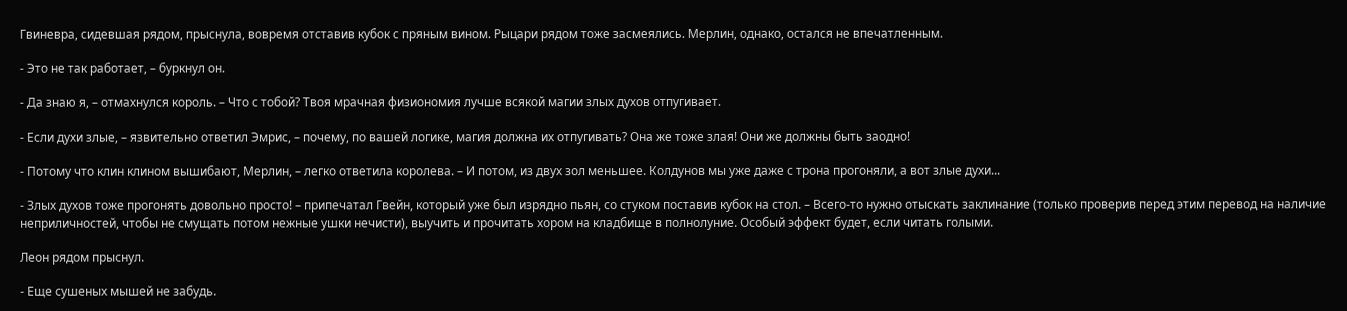Гвиневра, сидевшая рядом, прыснула, вовремя отставив кубок с пряным вином. Рыцари рядом тоже засмеялись. Мерлин, однако, остался не впечатленным.

- Это не так работает, – буркнул он.

- Да знаю я, – отмахнулся король. – Что с тобой? Твоя мрачная физиономия лучше всякой магии злых духов отпугивает.

- Если духи злые, – язвительно ответил Эмрис, – почему, по вашей логике, магия должна их отпугивать? Она же тоже злая! Они же должны быть заодно!

- Потому что клин клином вышибают, Мерлин, – легко ответила королева. – И потом, из двух зол меньшее. Колдунов мы уже даже с трона прогоняли, а вот злые духи...

- Злых духов тоже прогонять довольно просто! – припечатал Гвейн, который уже был изрядно пьян, со стуком поставив кубок на стол. – Всего-то нужно отыскать заклинание (только проверив перед этим перевод на наличие неприличностей, чтобы не смущать потом нежные ушки нечисти), выучить и прочитать хором на кладбище в полнолуние. Особый эффект будет, если читать голыми.

Леон рядом прыснул.

- Еще сушеных мышей не забудь.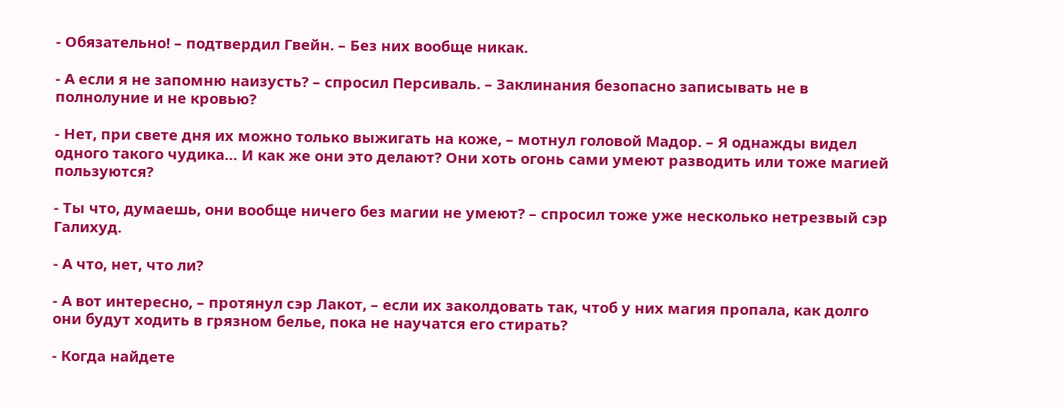- Обязательно! – подтвердил Гвейн. – Без них вообще никак.

- А если я не запомню наизусть? – спросил Персиваль. – Заклинания безопасно записывать не в полнолуние и не кровью?

- Нет, при свете дня их можно только выжигать на коже, – мотнул головой Мадор. – Я однажды видел одного такого чудика… И как же они это делают? Они хоть огонь сами умеют разводить или тоже магией пользуются?

- Ты что, думаешь, они вообще ничего без магии не умеют? – спросил тоже уже несколько нетрезвый сэр Галихуд.

- А что, нет, что ли?

- А вот интересно, – протянул сэр Лакот, – если их заколдовать так, чтоб у них магия пропала, как долго они будут ходить в грязном белье, пока не научатся его стирать?

- Когда найдете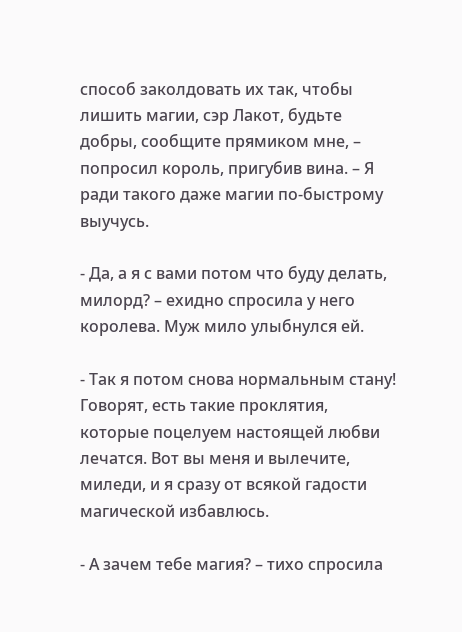способ заколдовать их так, чтобы лишить магии, сэр Лакот, будьте добры, сообщите прямиком мне, – попросил король, пригубив вина. – Я ради такого даже магии по-быстрому выучусь.

- Да, а я с вами потом что буду делать, милорд? – ехидно спросила у него королева. Муж мило улыбнулся ей.

- Так я потом снова нормальным стану! Говорят, есть такие проклятия, которые поцелуем настоящей любви лечатся. Вот вы меня и вылечите, миледи, и я сразу от всякой гадости магической избавлюсь.

- А зачем тебе магия? – тихо спросила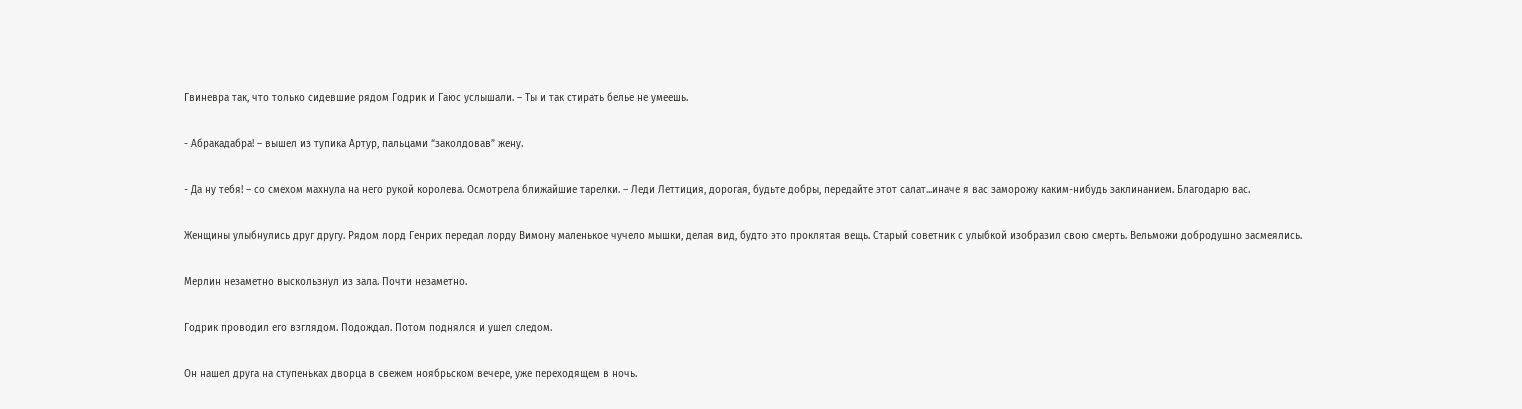Гвиневра так, что только сидевшие рядом Годрик и Гаюс услышали. – Ты и так стирать белье не умеешь.

- Абракадабра! – вышел из тупика Артур, пальцами “заколдовав” жену.

- Да ну тебя! – со смехом махнула на него рукой королева. Осмотрела ближайшие тарелки. – Леди Леттиция, дорогая, будьте добры, передайте этот салат...иначе я вас заморожу каким-нибудь заклинанием. Благодарю вас.

Женщины улыбнулись друг другу. Рядом лорд Генрих передал лорду Вимону маленькое чучело мышки, делая вид, будто это проклятая вещь. Старый советник с улыбкой изобразил свою смерть. Вельможи добродушно засмеялись.

Мерлин незаметно выскользнул из зала. Почти незаметно.

Годрик проводил его взглядом. Подождал. Потом поднялся и ушел следом.

Он нашел друга на ступеньках дворца в свежем ноябрьском вечере, уже переходящем в ночь.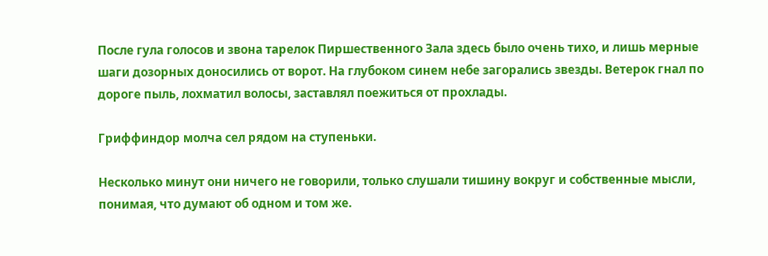После гула голосов и звона тарелок Пиршественного Зала здесь было очень тихо, и лишь мерные шаги дозорных доносились от ворот. На глубоком синем небе загорались звезды. Ветерок гнал по дороге пыль, лохматил волосы, заставлял поежиться от прохлады.

Гриффиндор молча сел рядом на ступеньки.

Несколько минут они ничего не говорили, только слушали тишину вокруг и собственные мысли, понимая, что думают об одном и том же.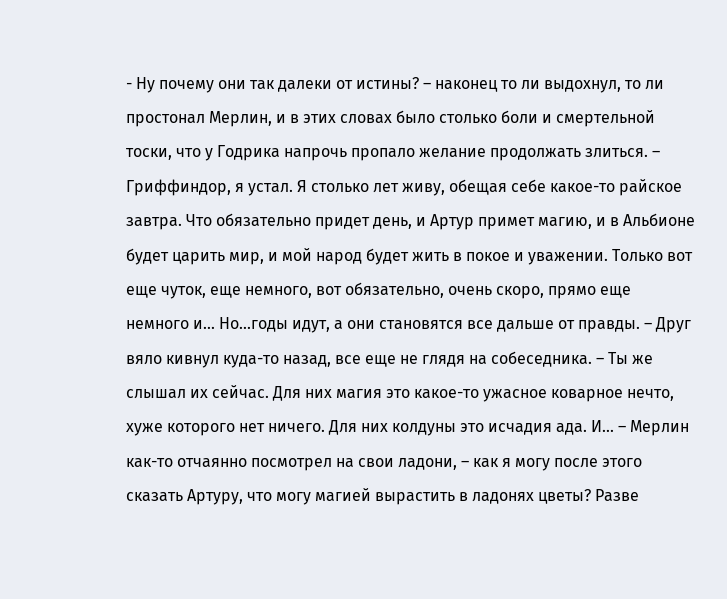- Ну почему они так далеки от истины? – наконец то ли выдохнул, то ли простонал Мерлин, и в этих словах было столько боли и смертельной тоски, что у Годрика напрочь пропало желание продолжать злиться. – Гриффиндор, я устал. Я столько лет живу, обещая себе какое-то райское завтра. Что обязательно придет день, и Артур примет магию, и в Альбионе будет царить мир, и мой народ будет жить в покое и уважении. Только вот еще чуток, еще немного, вот обязательно, очень скоро, прямо еще немного и... Но...годы идут, а они становятся все дальше от правды. – Друг вяло кивнул куда-то назад, все еще не глядя на собеседника. – Ты же слышал их сейчас. Для них магия это какое-то ужасное коварное нечто, хуже которого нет ничего. Для них колдуны это исчадия ада. И... – Мерлин как-то отчаянно посмотрел на свои ладони, – как я могу после этого сказать Артуру, что могу магией вырастить в ладонях цветы? Разве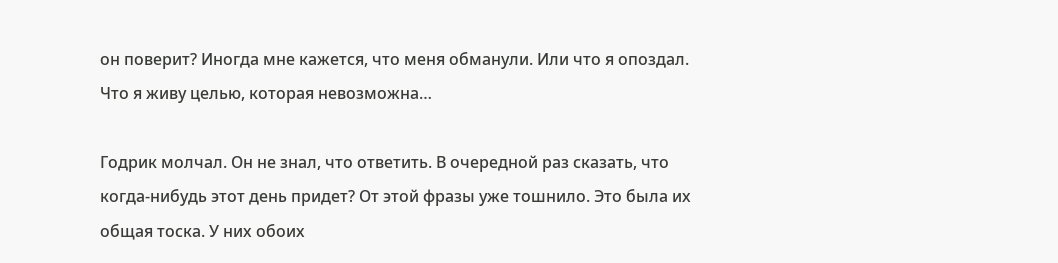он поверит? Иногда мне кажется, что меня обманули. Или что я опоздал. Что я живу целью, которая невозможна…

Годрик молчал. Он не знал, что ответить. В очередной раз сказать, что когда-нибудь этот день придет? От этой фразы уже тошнило. Это была их общая тоска. У них обоих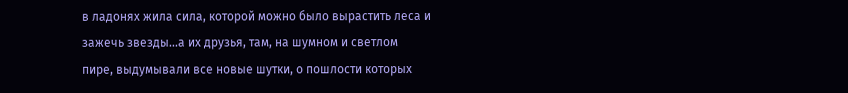в ладонях жила сила, которой можно было вырастить леса и зажечь звезды...а их друзья, там, на шумном и светлом пире, выдумывали все новые шутки, о пошлости которых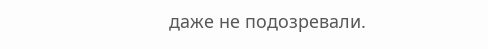даже не подозревали.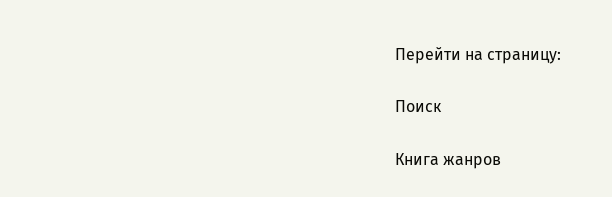Перейти на страницу:

Поиск

Книга жанров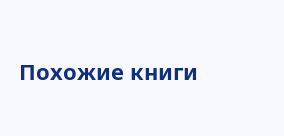Похожие книги